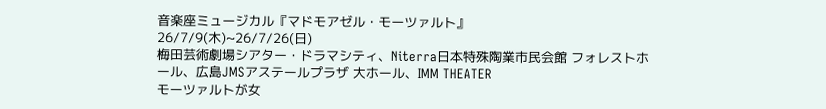音楽座ミュージカル『マドモアゼル・モーツァルト』
26/7/9(木)~26/7/26(日)
梅田芸術劇場シアター・ドラマシティ、Niterra日本特殊陶業市民会館 フォレストホール、広島JMSアステールプラザ 大ホール、IMM THEATER
モーツァルトが女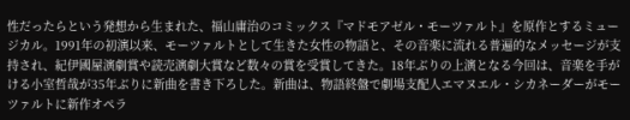性だったらという発想から生まれた、福山庸治のコミックス『マドモアゼル・モーツァルト』を原作とするミュージカル。1991年の初演以来、モーツァルトとして生きた女性の物語と、その音楽に流れる普遍的なメッセージが支持され、紀伊國屋演劇賞や読売演劇大賞など数々の賞を受賞してきた。18年ぶりの上演となる今回は、音楽を手がける小室哲哉が35年ぶりに新曲を書き下ろした。新曲は、物語終盤で劇場支配人エマヌエル・シカネーダーがモーツァルトに新作オペラ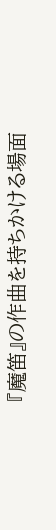『魔笛』の作曲を持ちかける場面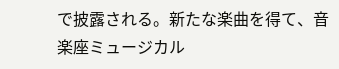で披露される。新たな楽曲を得て、音楽座ミュージカル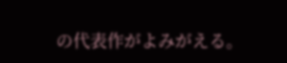の代表作がよみがえる。